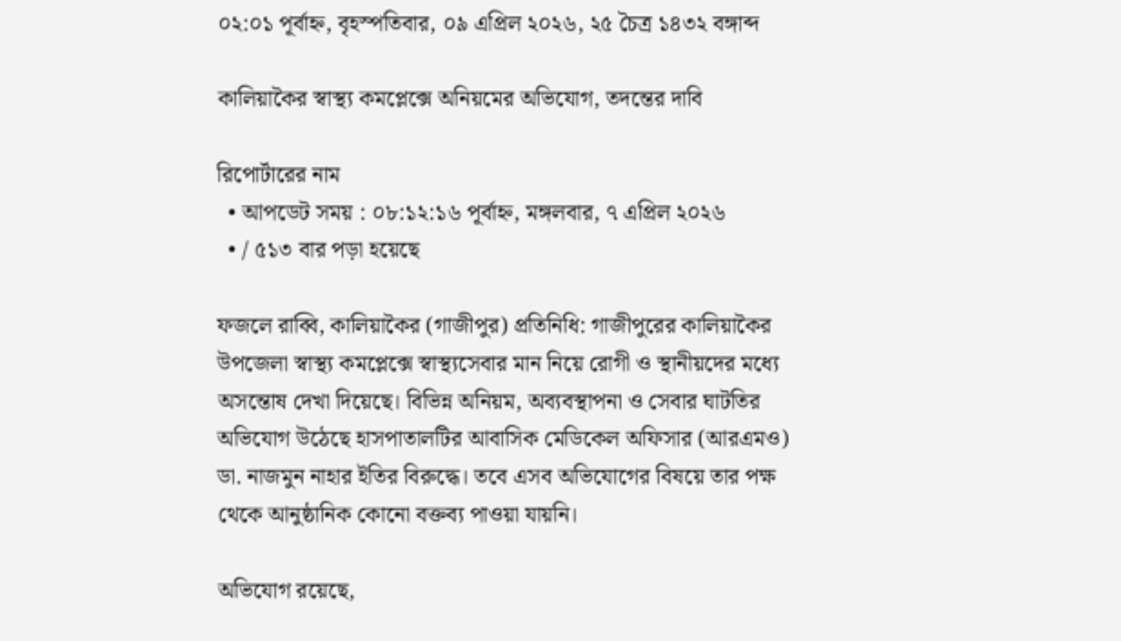০২:০১ পূর্বাহ্ন, বৃহস্পতিবার, ০৯ এপ্রিল ২০২৬, ২৫ চৈত্র ১৪৩২ বঙ্গাব্দ

কালিয়াকৈর স্বাস্থ্য কমপ্লেক্সে অনিয়মের অভিযোগ, তদন্তের দাবি

রিপোর্টারের নাম
  • আপডেট সময় : ০৮:১২:১৬ পূর্বাহ্ন, মঙ্গলবার, ৭ এপ্রিল ২০২৬
  • / ৫১৩ বার পড়া হয়েছে

ফজলে রাব্বি, কালিয়াকৈর (গাজীপুর) প্রতিনিধি: গাজীপুরের কালিয়াকৈর উপজেলা স্বাস্থ্য কমপ্লেক্সে স্বাস্থ্যসেবার মান নিয়ে রোগী ও স্থানীয়দের মধ্যে অসন্তোষ দেখা দিয়েছে। বিভিন্ন অনিয়ম, অব্যবস্থাপনা ও সেবার ঘাটতির অভিযোগ উঠেছে হাসপাতালটির আবাসিক মেডিকেল অফিসার (আরএমও) ডা. নাজমুন নাহার ইতির বিরুদ্ধে। তবে এসব অভিযোগের বিষয়ে তার পক্ষ থেকে আনুষ্ঠানিক কোনো বক্তব্য পাওয়া যায়নি।

অভিযোগ রয়েছে,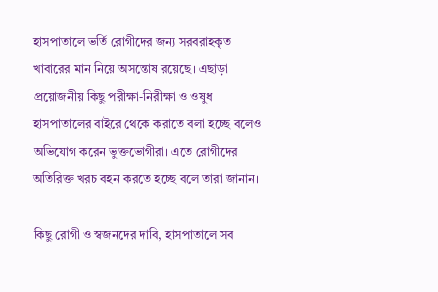হাসপাতালে ভর্তি রোগীদের জন্য সরবরাহকৃত খাবারের মান নিয়ে অসন্তোষ রয়েছে। এছাড়া প্রয়োজনীয় কিছু পরীক্ষা-নিরীক্ষা ও ওষুধ হাসপাতালের বাইরে থেকে করাতে বলা হচ্ছে বলেও অভিযোগ করেন ভুক্তভোগীরা। এতে রোগীদের অতিরিক্ত খরচ বহন করতে হচ্ছে বলে তারা জানান।

কিছু রোগী ও স্বজনদের দাবি, হাসপাতালে সব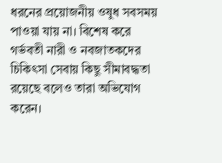ধরনের প্রয়োজনীয় ওষুধ সবসময় পাওয়া যায় না। বিশেষ করে গর্ভবতী নারী ও নবজাতকদের চিকিৎসা সেবায় কিছু সীমাবদ্ধতা রয়েছে বলেও তারা অভিযোগ করেন।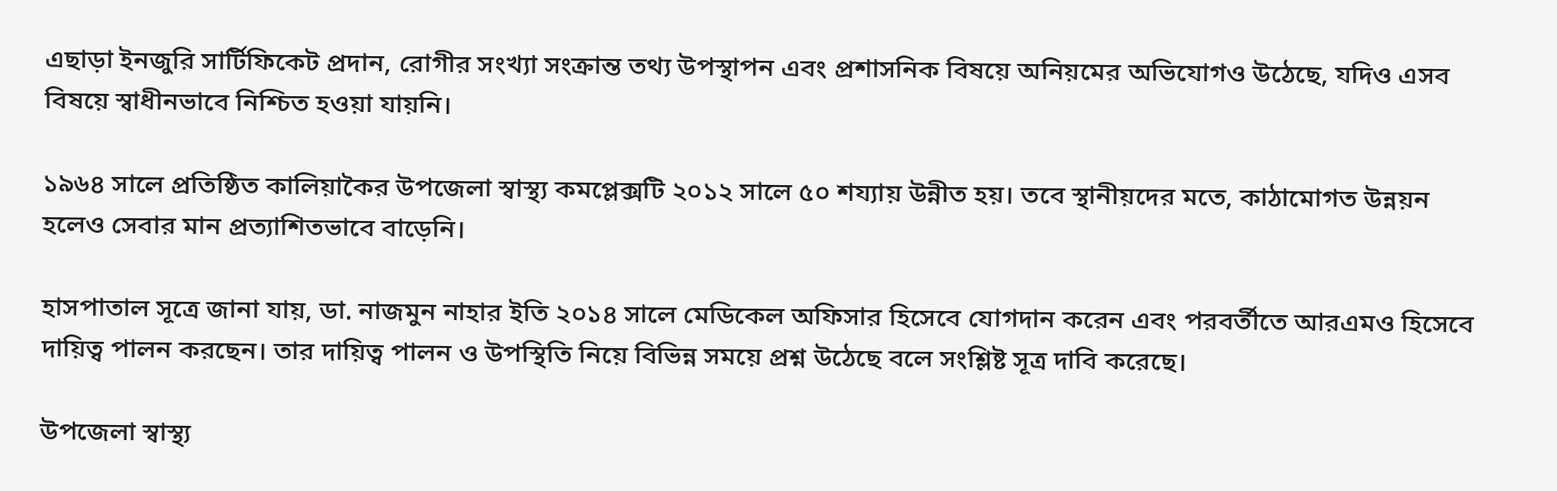এছাড়া ইনজুরি সার্টিফিকেট প্রদান, রোগীর সংখ্যা সংক্রান্ত তথ্য উপস্থাপন এবং প্রশাসনিক বিষয়ে অনিয়মের অভিযোগও উঠেছে, যদিও এসব বিষয়ে স্বাধীনভাবে নিশ্চিত হওয়া যায়নি।

১৯৬৪ সালে প্রতিষ্ঠিত কালিয়াকৈর উপজেলা স্বাস্থ্য কমপ্লেক্সটি ২০১২ সালে ৫০ শয্যায় উন্নীত হয়। তবে স্থানীয়দের মতে, কাঠামোগত উন্নয়ন হলেও সেবার মান প্রত্যাশিতভাবে বাড়েনি।

হাসপাতাল সূত্রে জানা যায়, ডা. নাজমুন নাহার ইতি ২০১৪ সালে মেডিকেল অফিসার হিসেবে যোগদান করেন এবং পরবর্তীতে আরএমও হিসেবে দায়িত্ব পালন করছেন। তার দায়িত্ব পালন ও উপস্থিতি নিয়ে বিভিন্ন সময়ে প্রশ্ন উঠেছে বলে সংশ্লিষ্ট সূত্র দাবি করেছে।

উপজেলা স্বাস্থ্য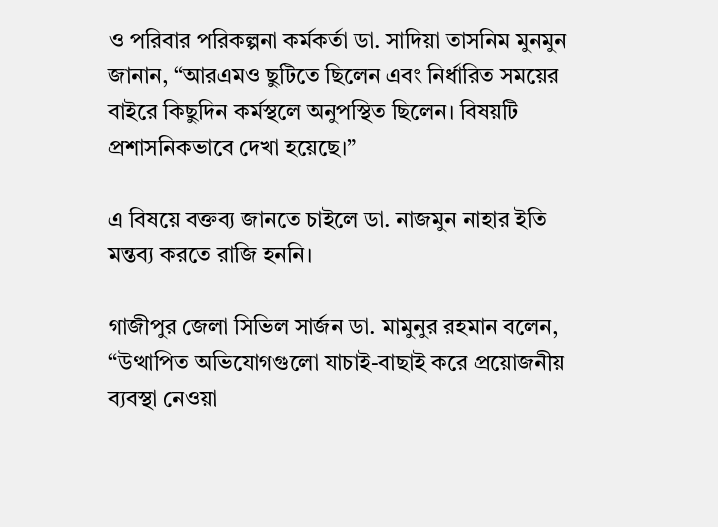ও পরিবার পরিকল্পনা কর্মকর্তা ডা. সাদিয়া তাসনিম মুনমুন জানান, “আরএমও ছুটিতে ছিলেন এবং নির্ধারিত সময়ের বাইরে কিছুদিন কর্মস্থলে অনুপস্থিত ছিলেন। বিষয়টি প্রশাসনিকভাবে দেখা হয়েছে।”

এ বিষয়ে বক্তব্য জানতে চাইলে ডা. নাজমুন নাহার ইতি মন্তব্য করতে রাজি হননি।

গাজীপুর জেলা সিভিল সার্জন ডা. মামুনুর রহমান বলেন, “উত্থাপিত অভিযোগগুলো যাচাই-বাছাই করে প্রয়োজনীয় ব্যবস্থা নেওয়া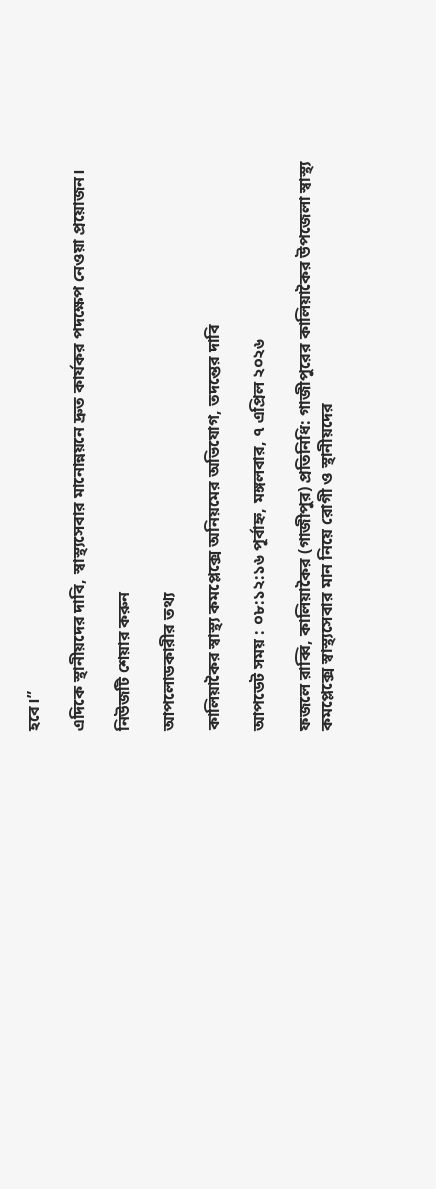হবে।”

এদিকে স্থানীয়দের দাবি, স্বাস্থ্যসেবার মানোন্নয়নে দ্রুত কার্যকর পদক্ষেপ নেওয়া প্রয়োজন।

নিউজটি শেয়ার করুন

আপলোডকারীর তথ্য

কালিয়াকৈর স্বাস্থ্য কমপ্লেক্সে অনিয়মের অভিযোগ, তদন্তের দাবি

আপডেট সময় : ০৮:১২:১৬ পূর্বাহ্ন, মঙ্গলবার, ৭ এপ্রিল ২০২৬

ফজলে রাব্বি, কালিয়াকৈর (গাজীপুর) প্রতিনিধি: গাজীপুরের কালিয়াকৈর উপজেলা স্বাস্থ্য কমপ্লেক্সে স্বাস্থ্যসেবার মান নিয়ে রোগী ও স্থানীয়দের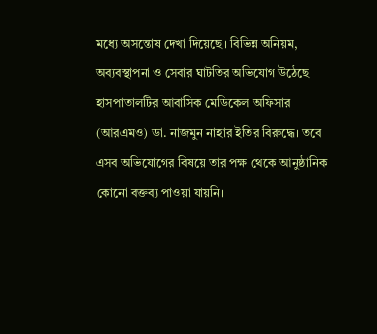মধ্যে অসন্তোষ দেখা দিয়েছে। বিভিন্ন অনিয়ম, অব্যবস্থাপনা ও সেবার ঘাটতির অভিযোগ উঠেছে হাসপাতালটির আবাসিক মেডিকেল অফিসার (আরএমও) ডা. নাজমুন নাহার ইতির বিরুদ্ধে। তবে এসব অভিযোগের বিষয়ে তার পক্ষ থেকে আনুষ্ঠানিক কোনো বক্তব্য পাওয়া যায়নি।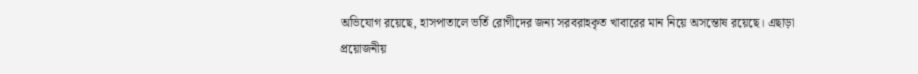অভিযোগ রয়েছে, হাসপাতালে ভর্তি রোগীদের জন্য সরবরাহকৃত খাবারের মান নিয়ে অসন্তোষ রয়েছে। এছাড়া প্রয়োজনীয়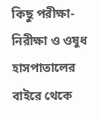কিছু পরীক্ষা-নিরীক্ষা ও ওষুধ হাসপাতালের বাইরে থেকে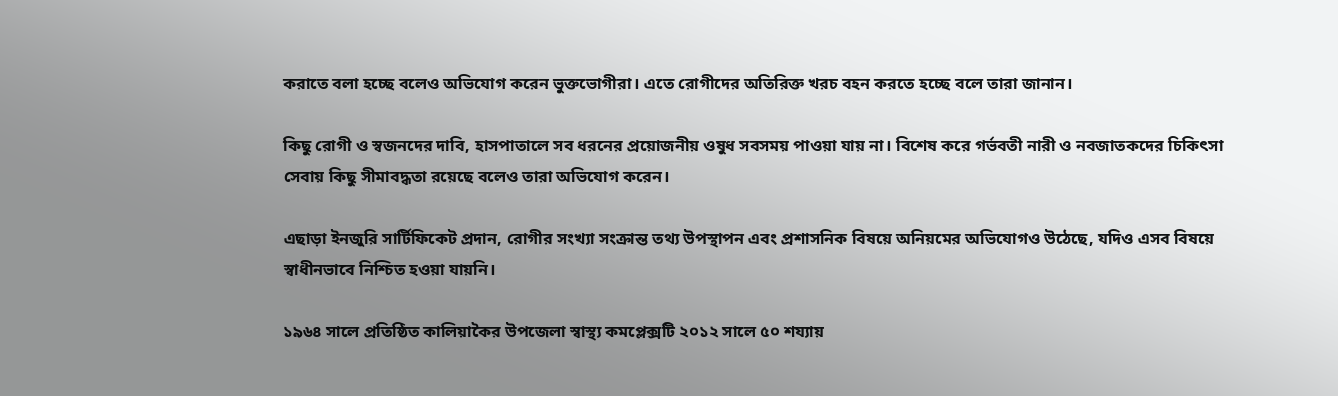করাতে বলা হচ্ছে বলেও অভিযোগ করেন ভুক্তভোগীরা। এতে রোগীদের অতিরিক্ত খরচ বহন করতে হচ্ছে বলে তারা জানান।

কিছু রোগী ও স্বজনদের দাবি, হাসপাতালে সব ধরনের প্রয়োজনীয় ওষুধ সবসময় পাওয়া যায় না। বিশেষ করে গর্ভবতী নারী ও নবজাতকদের চিকিৎসা সেবায় কিছু সীমাবদ্ধতা রয়েছে বলেও তারা অভিযোগ করেন।

এছাড়া ইনজুরি সার্টিফিকেট প্রদান, রোগীর সংখ্যা সংক্রান্ত তথ্য উপস্থাপন এবং প্রশাসনিক বিষয়ে অনিয়মের অভিযোগও উঠেছে, যদিও এসব বিষয়ে স্বাধীনভাবে নিশ্চিত হওয়া যায়নি।

১৯৬৪ সালে প্রতিষ্ঠিত কালিয়াকৈর উপজেলা স্বাস্থ্য কমপ্লেক্সটি ২০১২ সালে ৫০ শয্যায়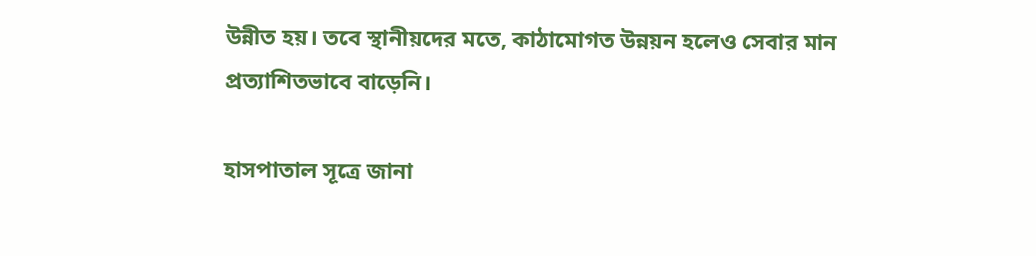উন্নীত হয়। তবে স্থানীয়দের মতে, কাঠামোগত উন্নয়ন হলেও সেবার মান প্রত্যাশিতভাবে বাড়েনি।

হাসপাতাল সূত্রে জানা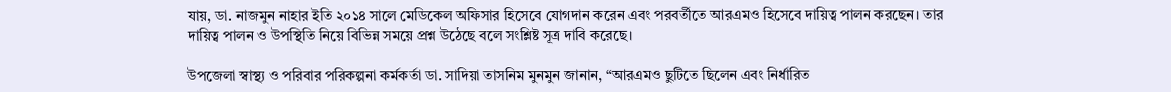যায়, ডা. নাজমুন নাহার ইতি ২০১৪ সালে মেডিকেল অফিসার হিসেবে যোগদান করেন এবং পরবর্তীতে আরএমও হিসেবে দায়িত্ব পালন করছেন। তার দায়িত্ব পালন ও উপস্থিতি নিয়ে বিভিন্ন সময়ে প্রশ্ন উঠেছে বলে সংশ্লিষ্ট সূত্র দাবি করেছে।

উপজেলা স্বাস্থ্য ও পরিবার পরিকল্পনা কর্মকর্তা ডা. সাদিয়া তাসনিম মুনমুন জানান, “আরএমও ছুটিতে ছিলেন এবং নির্ধারিত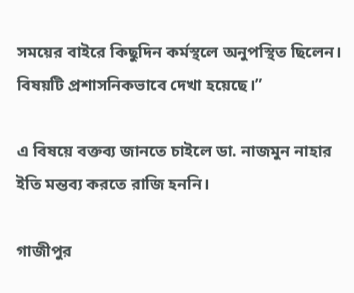সময়ের বাইরে কিছুদিন কর্মস্থলে অনুপস্থিত ছিলেন। বিষয়টি প্রশাসনিকভাবে দেখা হয়েছে।”

এ বিষয়ে বক্তব্য জানতে চাইলে ডা. নাজমুন নাহার ইতি মন্তব্য করতে রাজি হননি।

গাজীপুর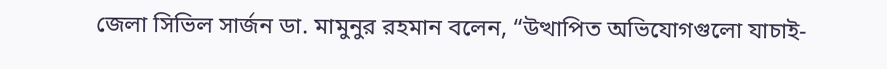জেলা সিভিল সার্জন ডা. মামুনুর রহমান বলেন, “উত্থাপিত অভিযোগগুলো যাচাই-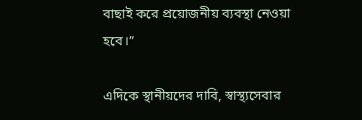বাছাই করে প্রয়োজনীয় ব্যবস্থা নেওয়া হবে।”

এদিকে স্থানীয়দের দাবি, স্বাস্থ্যসেবার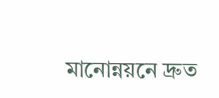মানোন্নয়নে দ্রুত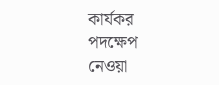কার্যকর পদক্ষেপ নেওয়া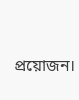প্রয়োজন।